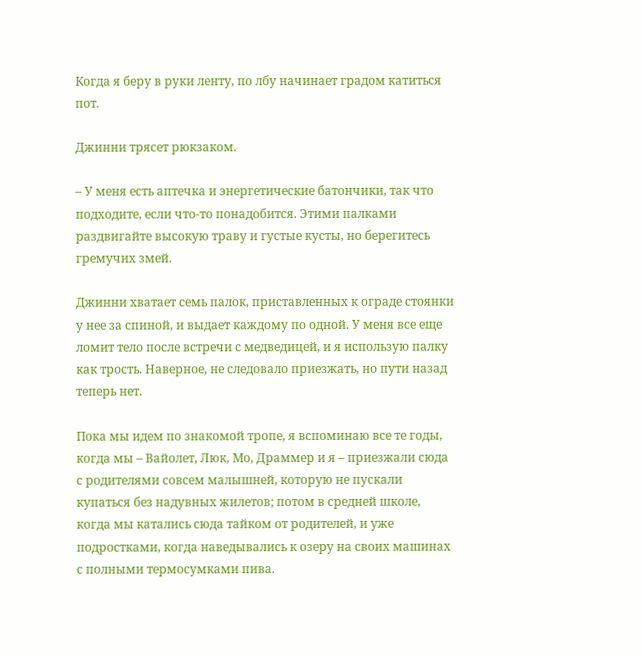Когда я беру в руки ленту, по лбу начинает градом катиться пот.

Джинни трясет рюкзаком.

– У меня есть аптечка и энергетические батончики, так что подходите, если что-то понадобится. Этими палками раздвигайте высокую траву и густые кусты, но берегитесь гремучих змей.

Джинни хватает семь палок, приставленных к ограде стоянки у нее за спиной, и выдает каждому по одной. У меня все еще ломит тело после встречи с медведицей, и я использую палку как трость. Наверное, не следовало приезжать, но пути назад теперь нет.

Пока мы идем по знакомой тропе, я вспоминаю все те годы, когда мы – Вайолет, Люк, Мо, Драммер и я – приезжали сюда с родителями совсем малышней, которую не пускали купаться без надувных жилетов; потом в средней школе, когда мы катались сюда тайком от родителей, и уже подростками, когда наведывались к озеру на своих машинах с полными термосумками пива.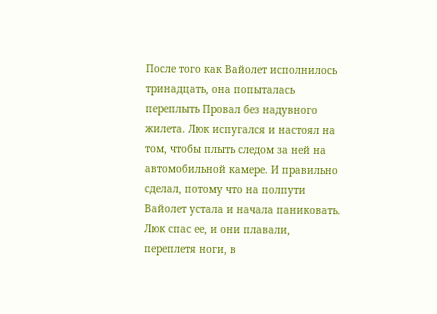После того как Вайолет исполнилось тринадцать, она попыталась переплыть Провал без надувного жилета. Люк испугался и настоял на том, чтобы плыть следом за ней на автомобильной камере. И правильно сделал, потому что на полпути Вайолет устала и начала паниковать. Люк спас ее, и они плавали, переплетя ноги, в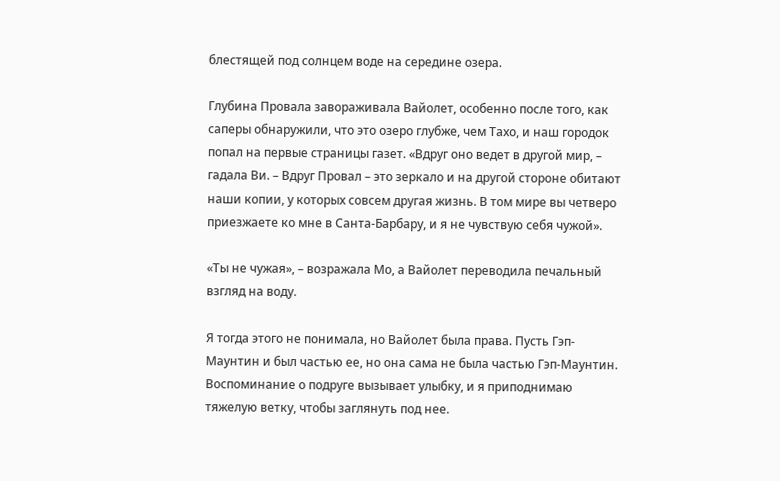блестящей под солнцем воде на середине озера.

Глубина Провала завораживала Вайолет, особенно после того, как саперы обнаружили, что это озеро глубже, чем Тахо, и наш городок попал на первые страницы газет. «Вдруг оно ведет в другой мир, – гадала Ви. – Вдруг Провал – это зеркало и на другой стороне обитают наши копии, у которых совсем другая жизнь. В том мире вы четверо приезжаете ко мне в Санта-Барбару, и я не чувствую себя чужой».

«Ты не чужая», – возражала Мо, а Вайолет переводила печальный взгляд на воду.

Я тогда этого не понимала, но Вайолет была права. Пусть Гэп-Маунтин и был частью ее, но она сама не была частью Гэп-Маунтин. Воспоминание о подруге вызывает улыбку, и я приподнимаю тяжелую ветку, чтобы заглянуть под нее.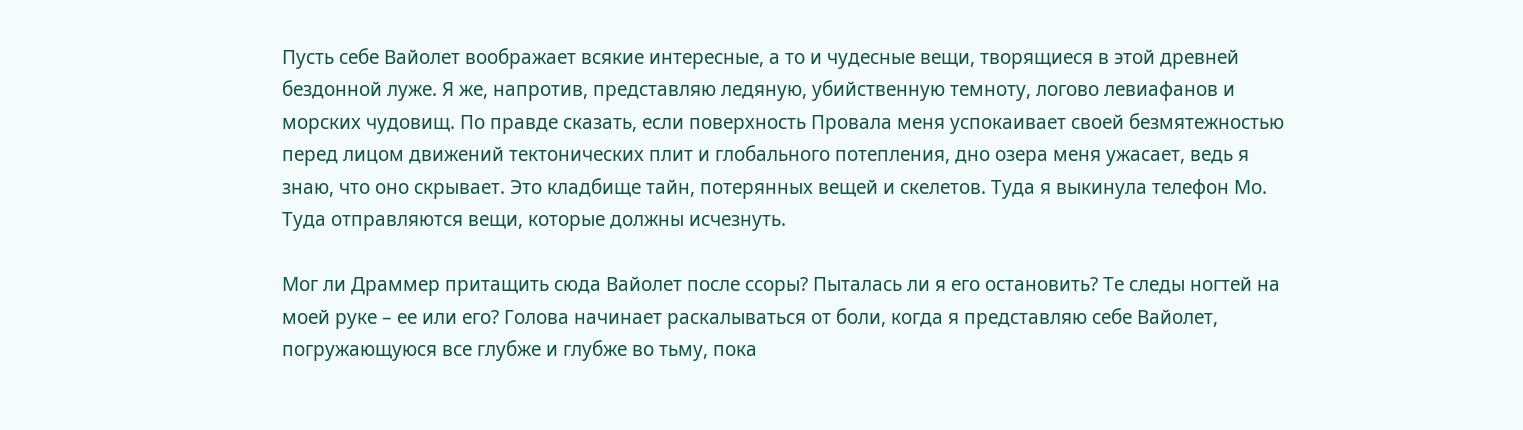Пусть себе Вайолет воображает всякие интересные, а то и чудесные вещи, творящиеся в этой древней бездонной луже. Я же, напротив, представляю ледяную, убийственную темноту, логово левиафанов и морских чудовищ. По правде сказать, если поверхность Провала меня успокаивает своей безмятежностью перед лицом движений тектонических плит и глобального потепления, дно озера меня ужасает, ведь я знаю, что оно скрывает. Это кладбище тайн, потерянных вещей и скелетов. Туда я выкинула телефон Мо. Туда отправляются вещи, которые должны исчезнуть.

Мог ли Драммер притащить сюда Вайолет после ссоры? Пыталась ли я его остановить? Те следы ногтей на моей руке – ее или его? Голова начинает раскалываться от боли, когда я представляю себе Вайолет, погружающуюся все глубже и глубже во тьму, пока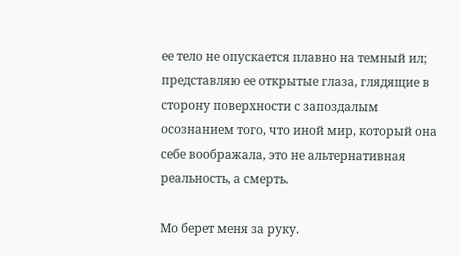ее тело не опускается плавно на темный ил; представляю ее открытые глаза, глядящие в сторону поверхности с запоздалым осознанием того, что иной мир, который она себе воображала, это не альтернативная реальность, а смерть.

Мо берет меня за руку.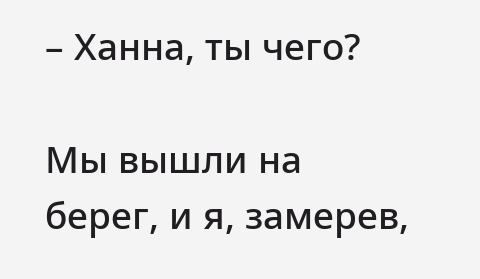– Ханна, ты чего?

Мы вышли на берег, и я, замерев,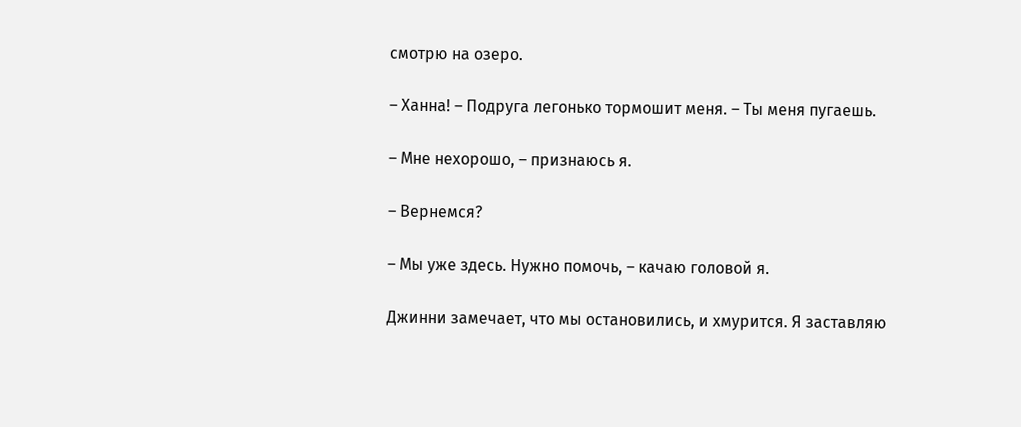смотрю на озеро.

– Ханна! – Подруга легонько тормошит меня. – Ты меня пугаешь.

– Мне нехорошо, – признаюсь я.

– Вернемся?

– Мы уже здесь. Нужно помочь, – качаю головой я.

Джинни замечает, что мы остановились, и хмурится. Я заставляю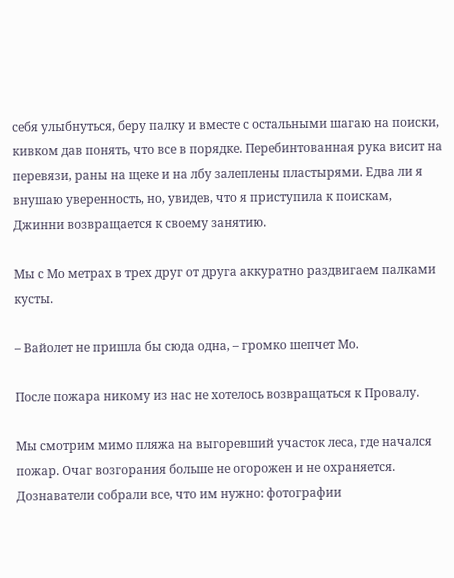себя улыбнуться, беру палку и вместе с остальными шагаю на поиски, кивком дав понять, что все в порядке. Перебинтованная рука висит на перевязи, раны на щеке и на лбу залеплены пластырями. Едва ли я внушаю уверенность, но, увидев, что я приступила к поискам, Джинни возвращается к своему занятию.

Мы с Мо метрах в трех друг от друга аккуратно раздвигаем палками кусты.

– Вайолет не пришла бы сюда одна, – громко шепчет Мо.

После пожара никому из нас не хотелось возвращаться к Провалу.

Мы смотрим мимо пляжа на выгоревший участок леса, где начался пожар. Очаг возгорания больше не огорожен и не охраняется. Дознаватели собрали все, что им нужно: фотографии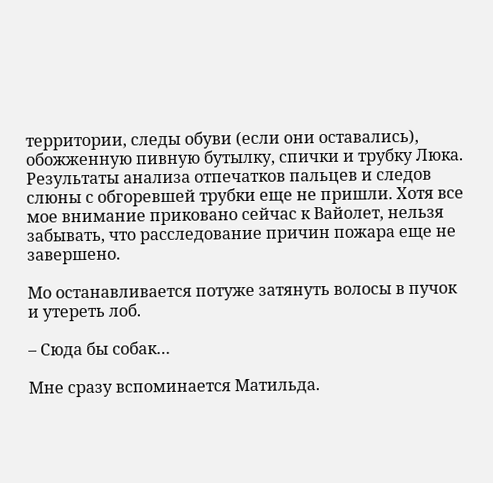территории, следы обуви (если они оставались), обожженную пивную бутылку, спички и трубку Люка. Результаты анализа отпечатков пальцев и следов слюны с обгоревшей трубки еще не пришли. Хотя все мое внимание приковано сейчас к Вайолет, нельзя забывать, что расследование причин пожара еще не завершено.

Мо останавливается потуже затянуть волосы в пучок и утереть лоб.

– Сюда бы собак…

Мне сразу вспоминается Матильда.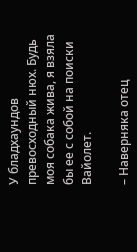У бладхаундов превосходный нюх. Будь моя собака жива, я взяла бы ее с собой на поиски Вайолет.

– Наверняка отец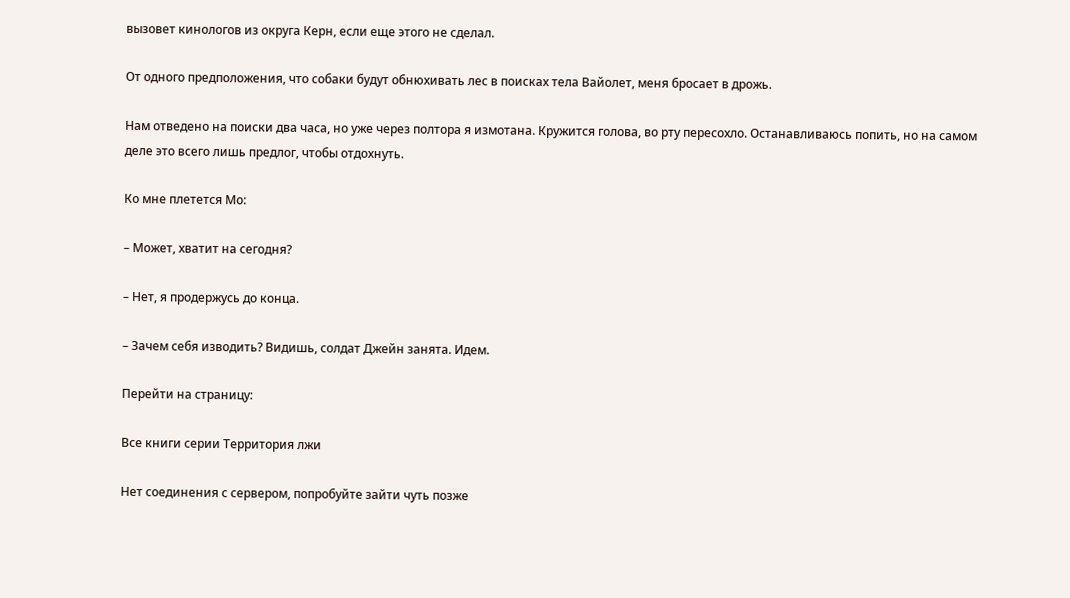вызовет кинологов из округа Керн, если еще этого не сделал.

От одного предположения, что собаки будут обнюхивать лес в поисках тела Вайолет, меня бросает в дрожь.

Нам отведено на поиски два часа, но уже через полтора я измотана. Кружится голова, во рту пересохло. Останавливаюсь попить, но на самом деле это всего лишь предлог, чтобы отдохнуть.

Ко мне плетется Мо:

– Может, хватит на сегодня?

– Нет, я продержусь до конца.

– Зачем себя изводить? Видишь, солдат Джейн занята. Идем.

Перейти на страницу:

Все книги серии Территория лжи

Нет соединения с сервером, попробуйте зайти чуть позже